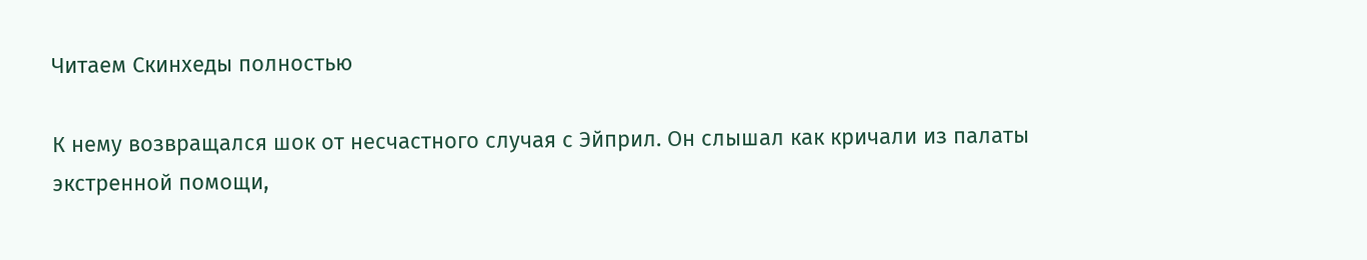Читаем Скинхеды полностью

К нему возвращался шок от несчастного случая с Эйприл. Он слышал как кричали из палаты экстренной помощи,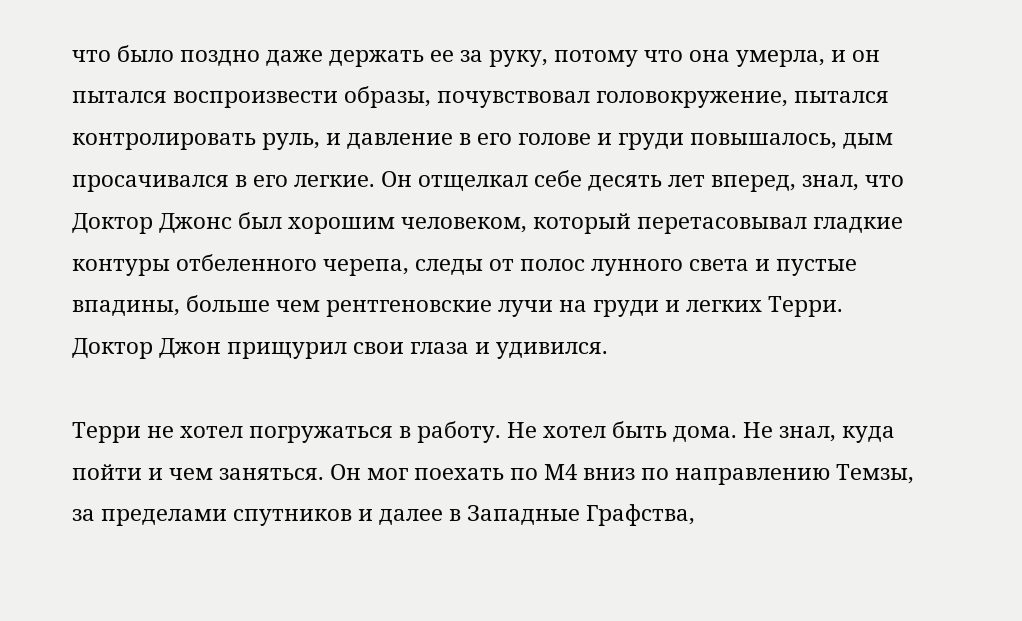что было поздно даже держать ее за руку, потому что она умерла, и он пытался воспроизвести образы, почувствовал головокружение, пытался контролировать руль, и давление в его голове и груди повышалось, дым просачивался в его легкие. Он отщелкал себе десять лет вперед, знал, что Доктор Джонс был хорошим человеком, который перетасовывал гладкие контуры отбеленного черепа, следы от полос лунного света и пустые впадины, больше чем рентгеновские лучи на груди и легких Терри. Доктор Джон прищурил свои глаза и удивился.

Терри не хотел погружаться в работу. Не хотел быть дома. Не знал, куда пойти и чем заняться. Он мог поехать по М4 вниз по направлению Темзы, за пределами спутников и далее в Западные Графства,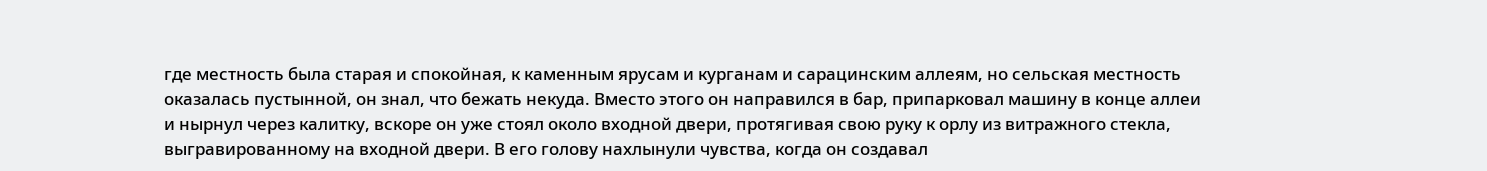где местность была старая и спокойная, к каменным ярусам и курганам и сарацинским аллеям, но сельская местность оказалась пустынной, он знал, что бежать некуда. Вместо этого он направился в бар, припарковал машину в конце аллеи и нырнул через калитку, вскоре он уже стоял около входной двери, протягивая свою руку к орлу из витражного стекла, выгравированному на входной двери. В его голову нахлынули чувства, когда он создавал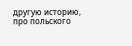другую историю, про польского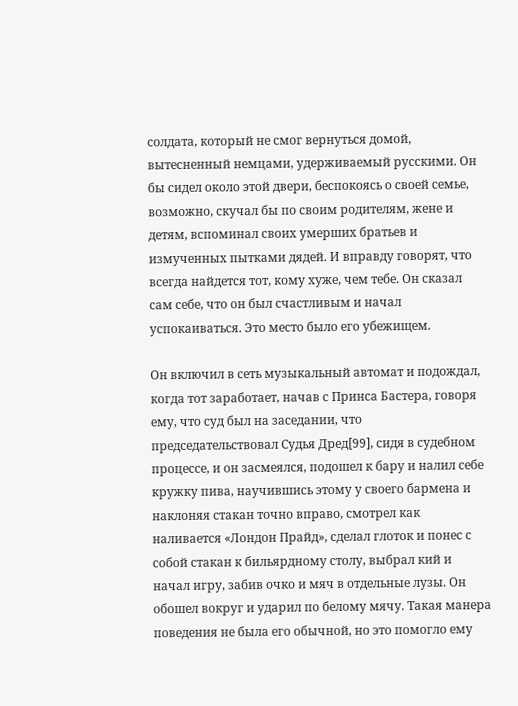солдата, который не смог вернуться домой, вытесненный немцами, удерживаемый русскими. Он бы сидел около этой двери, беспокоясь о своей семье, возможно, скучал бы по своим родителям, жене и детям, вспоминал своих умерших братьев и измученных пытками дядей. И вправду говорят, что всегда найдется тот, кому хуже, чем тебе. Он сказал сам себе, что он был счастливым и начал успокаиваться. Это место было его убежищем.

Он включил в сеть музыкальный автомат и подождал, когда тот заработает, начав с Принса Бастера, говоря ему, что суд был на заседании, что председательствовал Судья Дред[99], сидя в судебном процессе, и он засмеялся, подошел к бару и налил себе кружку пива, научившись этому у своего бармена и наклоняя стакан точно вправо, смотрел как наливается «Лондон Прайд», сделал глоток и понес с собой стакан к бильярдному столу, выбрал кий и начал игру, забив очко и мяч в отдельные лузы. Он обошел вокруг и ударил по белому мячу. Такая манера поведения не была его обычной, но это помогло ему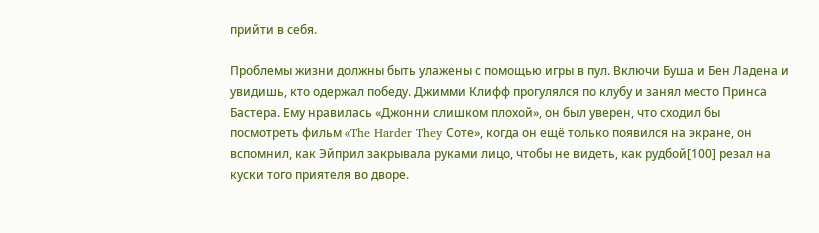прийти в себя.

Проблемы жизни должны быть улажены с помощью игры в пул. Включи Буша и Бен Ладена и увидишь, кто одержал победу. Джимми Клифф прогулялся по клубу и занял место Принса Бастера. Ему нравилась «Джонни слишком плохой», он был уверен, что сходил бы посмотреть фильм «The Harder They Соте», когда он ещё только появился на экране, он вспомнил, как Эйприл закрывала руками лицо, чтобы не видеть, как рудбой[100] резал на куски того приятеля во дворе.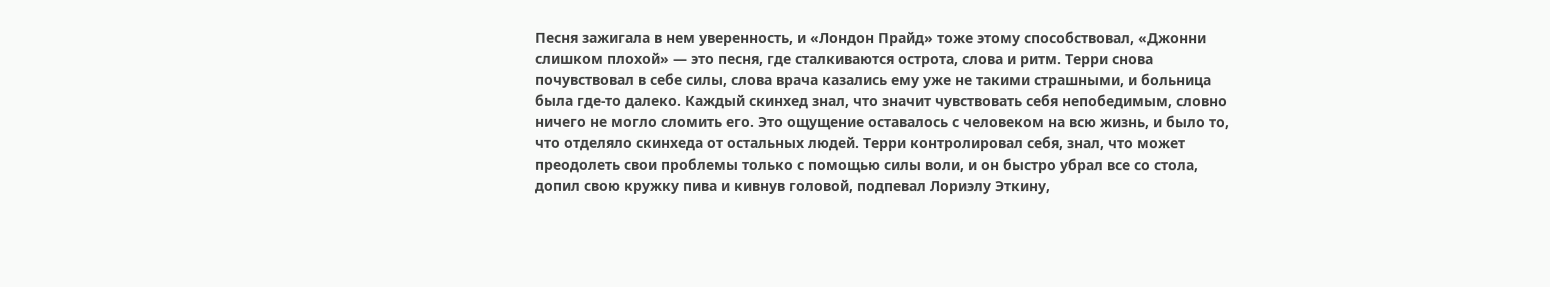Песня зажигала в нем уверенность, и «Лондон Прайд» тоже этому способствовал, «Джонни слишком плохой» — это песня, где сталкиваются острота, слова и ритм. Терри снова почувствовал в себе силы, слова врача казались ему уже не такими страшными, и больница была где-то далеко. Каждый скинхед знал, что значит чувствовать себя непобедимым, словно ничего не могло сломить его. Это ощущение оставалось с человеком на всю жизнь, и было то, что отделяло скинхеда от остальных людей. Терри контролировал себя, знал, что может преодолеть свои проблемы только с помощью силы воли, и он быстро убрал все со стола, допил свою кружку пива и кивнув головой, подпевал Лориэлу Эткину,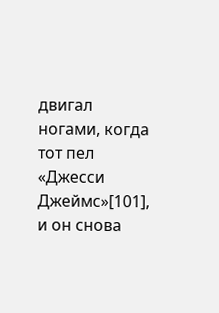двигал ногами, когда тот пел «Джесси Джеймс»[101], и он снова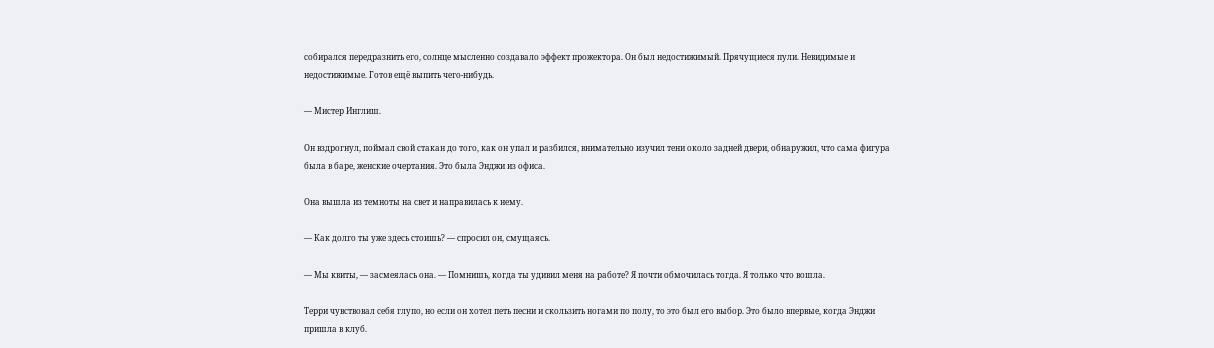собирался передразнить его, солнце мысленно создавало эффект прожектора. Он был недостижимый. Прячущиеся пули. Невидимые и недостижимые. Готов ещё выпить чего-нибудь.

— Мистер Инглиш.

Он вздрогнул, поймал свой стакан до того, как он упал и разбился, внимательно изучил тени около задней двери, обнаружил, что сама фигура была в баре, женские очертания. Это была Энджи из офиса.

Она вышла из темноты на свет и направилась к нему.

— Как долго ты уже здесь стоишь? — спросил он, смущаясь.

— Мы квиты, — засмеялась она. — Помнишь, когда ты удивил меня на работе? Я почти обмочилась тогда. Я только что вошла.

Терри чувствовал себя глупо, но если он хотел петь песни и скользить ногами по полу, то это был его выбор. Это было впервые, когда Энджи пришла в клуб.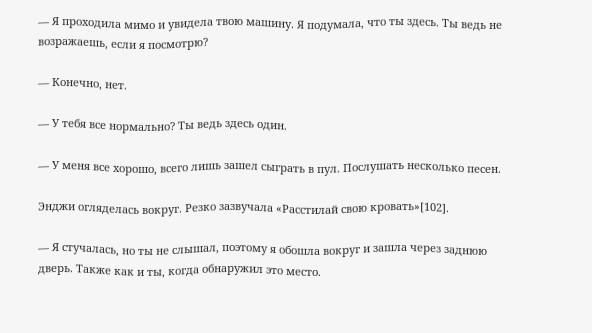— Я проходила мимо и увидела твою машину. Я подумала, что ты здесь. Ты ведь не возражаешь, если я посмотрю?

— Конечно, нет.

— У тебя все нормально? Ты ведь здесь один.

— У меня все хорошо, всего лишь зашел сыграть в пул. Послушать несколько песен.

Энджи огляделась вокруг. Резко зазвучала «Расстилай свою кровать»[102].

— Я стучалась, но ты не слышал, поэтому я обошла вокруг и зашла через заднюю дверь. Также как и ты, когда обнаружил это место.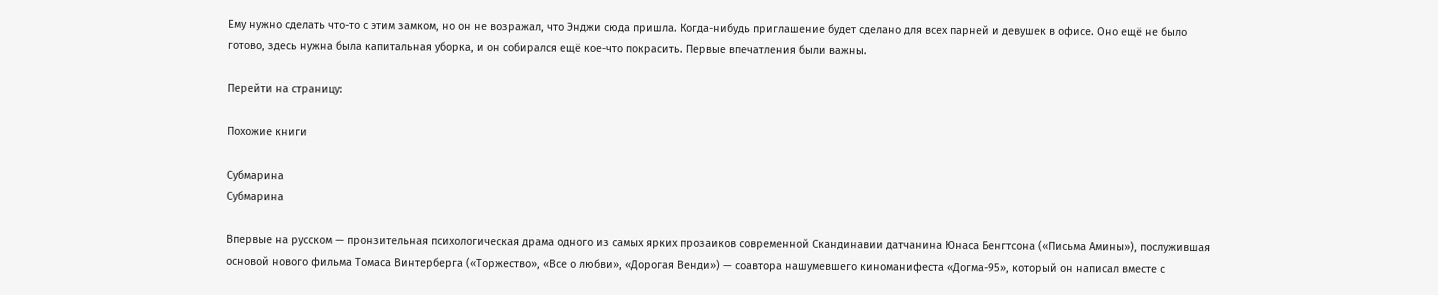Ему нужно сделать что-то с этим замком, но он не возражал, что Энджи сюда пришла. Когда-нибудь приглашение будет сделано для всех парней и девушек в офисе. Оно ещё не было готово, здесь нужна была капитальная уборка, и он собирался ещё кое-что покрасить. Первые впечатления были важны.

Перейти на страницу:

Похожие книги

Субмарина
Субмарина

Впервые на русском — пронзительная психологическая драма одного из самых ярких прозаиков современной Скандинавии датчанина Юнаса Бенгтсона («Письма Амины»), послужившая основой нового фильма Томаса Винтерберга («Торжество», «Все о любви», «Дорогая Венди») — соавтора нашумевшего киноманифеста «Догма-95», который он написал вместе с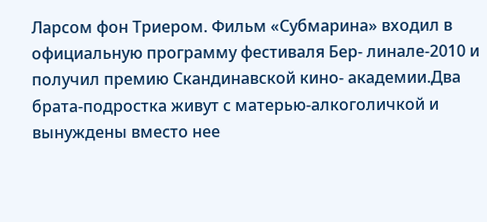Ларсом фон Триером. Фильм «Субмарина» входил в официальную программу фестиваля Бер- линале-2010 и получил премию Скандинавской кино- академии.Два брата-подростка живут с матерью-алкоголичкой и вынуждены вместо нее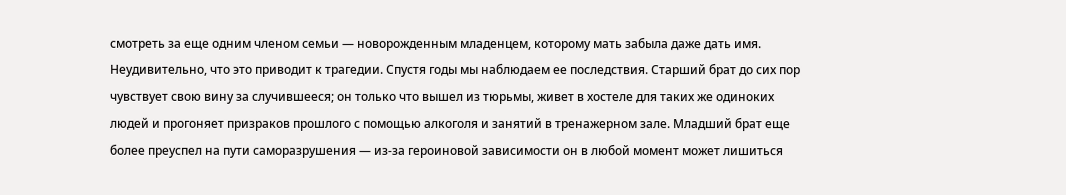смотреть за еще одним членом семьи — новорожденным младенцем, которому мать забыла даже дать имя. Неудивительно, что это приводит к трагедии. Спустя годы мы наблюдаем ее последствия. Старший брат до сих пор чувствует свою вину за случившееся; он только что вышел из тюрьмы, живет в хостеле для таких же одиноких людей и прогоняет призраков прошлого с помощью алкоголя и занятий в тренажерном зале. Младший брат еще более преуспел на пути саморазрушения — из-за героиновой зависимости он в любой момент может лишиться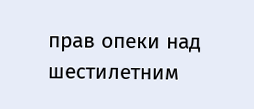прав опеки над шестилетним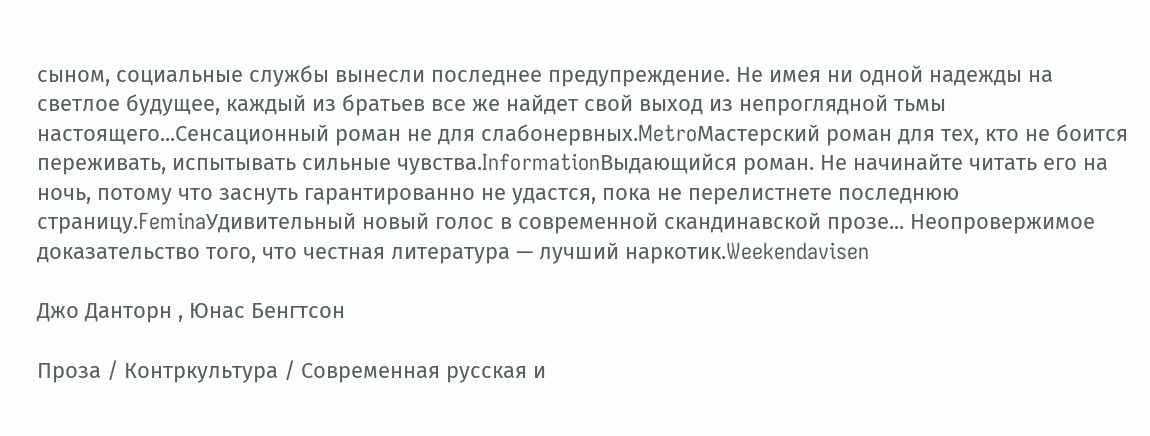сыном, социальные службы вынесли последнее предупреждение. Не имея ни одной надежды на светлое будущее, каждый из братьев все же найдет свой выход из непроглядной тьмы настоящего...Сенсационный роман не для слабонервных.MetroМастерский роман для тех, кто не боится переживать, испытывать сильные чувства.InformationВыдающийся роман. Не начинайте читать его на ночь, потому что заснуть гарантированно не удастся, пока не перелистнете последнюю страницу.FeminaУдивительный новый голос в современной скандинавской прозе... Неопровержимое доказательство того, что честная литература — лучший наркотик.Weekendavisen

Джо Данторн , Юнас Бенгтсон

Проза / Контркультура / Современная русская и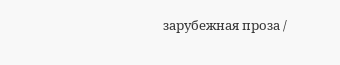зарубежная проза /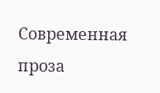Современная проза